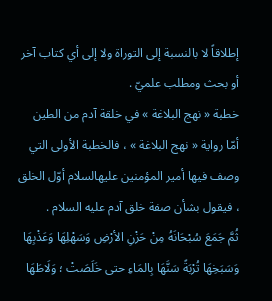إطلاقاً لا بالنسبة إلى التوراة ولا إلى أي كتاب آخر أو بحث ومطلب علميّ .
خطبة « نهج البلاغة » في خلقة آدم من الطين
أمّا رواية « نهج البلاغة » ، فالخطبة الأولى التي وصف فيها أمير المؤمنين عليهالسلام أوّل الخلق ، فيقول بشأن صفة خلق آدم عليه السلام .
ثُمَّ جَمَعَ سُبْحَانَهُ مِنْ حَزْنِ الأرْضِ وَسَهْلِهَا وَعَذْبِهَا وَسَبَخِهَا تُرْبَةً سَنَّهَا بِالمَاءِ حتى خَلَصَتْ ؛ وَلَاطَهَا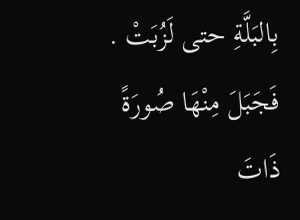بِالبَلَّةِ حتى لَزُبَتْ . فَجَبَلَ مِنْهَا صُورَةً ذَاتَ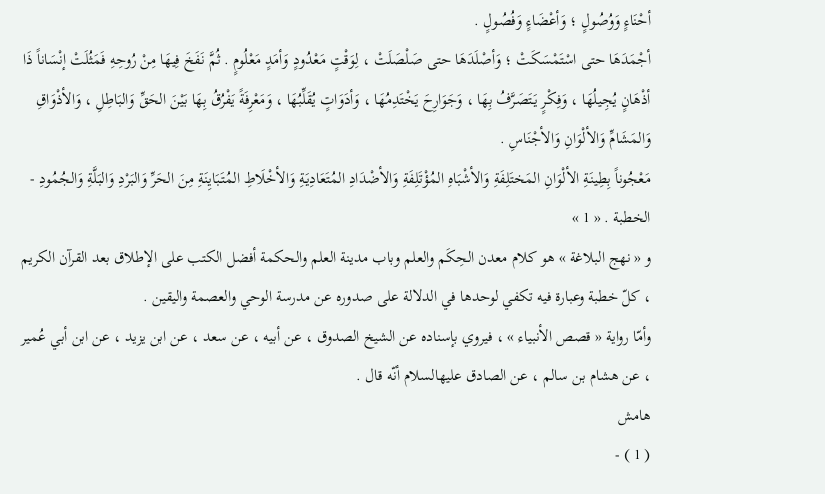أحْنَاءٍ وَوُصُولٍ ؛ وَأعْضَاءٍ وَفُصُولٍ .
أجْمَدَهَا حتى اسْتَمْسَكَتْ ؛ وَأصْلَدَهَا حتى صَلْصَلَتْ ، لِوَقْتٍ مَعْدُودٍ وَأمَدٍ مَعْلُومٍ . ثُمَّ نَفَخَ فِيهَا مِنْ رُوحِهِ فَمَثُلَتْ إنْسَاناً ذَا أذْهَانٍ يُجِيلُهَا ، وَفِكْرٍ يَتَصَرَّفُ بِهَا ، وَجَوَارِحَ يَخْتَدِمُهَا ، وَأدَوَاتٍ يُقَلِّبُهَا ، وَمَعْرِفَةً يَفْرُقُ بِهَا بَيْنَ الحَقِّ وَالبَاطِلِ ، وَالأذْوَاقِ وَالمَشَامِّ وَالألْوَانِ وَالأجْنَاسِ .
مَعْجُوناً بِطِينَةِ الألْوَانِ المَختَلِفَةِ وَالأشْبَاهِ المُؤْتَلِفَةِ وَالأضْدَادِ المُتَعَادِيَةِ وَالأخْلَاطِ المُتَبَايِنَةِ مِنَ الحَرِّ وَالبَرْدِ وَالبَلَّةِ وَالجُمُودِ -
الخطبة . « 1 »
و « نهج البلاغة » هو كلام معدن الحِكَم والعلم وباب مدينة العلم والحكمة أفضل الكتب على الإطلاق بعد القرآن الكريم ، كلّ خطبة وعبارة فيه تكفي لوحدها في الدلالة على صدوره عن مدرسة الوحي والعصمة واليقين .
وأمّا رواية « قصص الأنبياء » ، فيروي بإسناده عن الشيخ الصدوق ، عن أبيه ، عن سعد ، عن ابن يزيد ، عن ابن أبي عُمير ، عن هشام بن سالم ، عن الصادق عليهالسلام أنّه قال .
هامش
( 1 ) -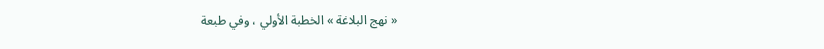« نهج البلاغة » الخطبة الأولي ، وفي طبعة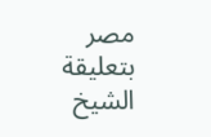مصر بتعليقة الشيخ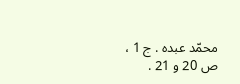محمّد عبده . ج 1 ، ص 20 و 21 .